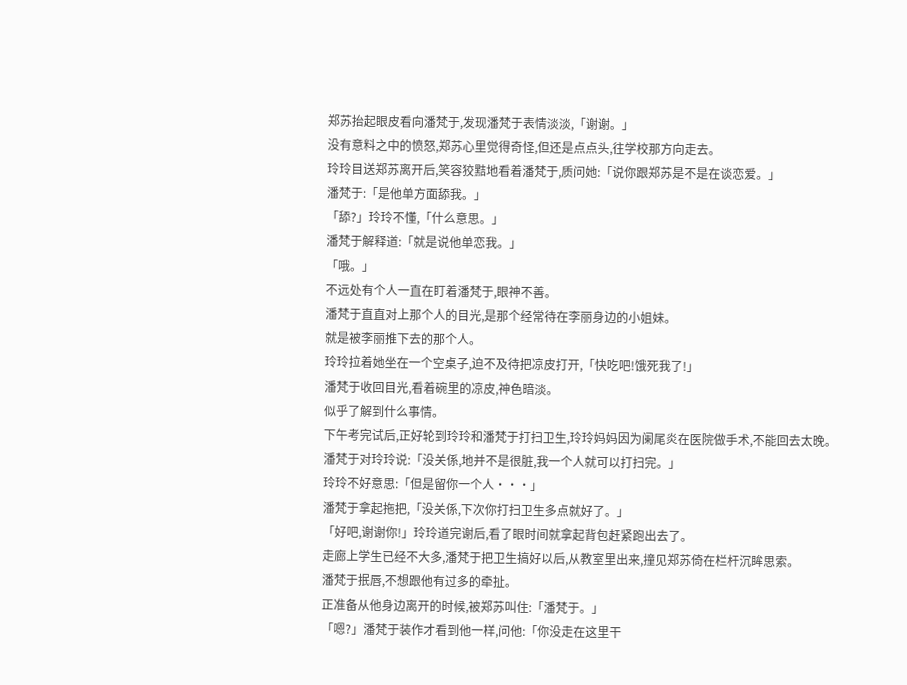郑苏抬起眼皮看向潘梵于,发现潘梵于表情淡淡,「谢谢。」
没有意料之中的愤怒,郑苏心里觉得奇怪,但还是点点头,往学校那方向走去。
玲玲目送郑苏离开后,笑容狡黠地看着潘梵于,质问她:「说你跟郑苏是不是在谈恋爱。」
潘梵于:「是他单方面舔我。」
「舔?」玲玲不懂,「什么意思。」
潘梵于解释道:「就是说他单恋我。」
「哦。」
不远处有个人一直在盯着潘梵于,眼神不善。
潘梵于直直对上那个人的目光,是那个经常待在李丽身边的小姐妹。
就是被李丽推下去的那个人。
玲玲拉着她坐在一个空桌子,迫不及待把凉皮打开,「快吃吧!饿死我了!」
潘梵于收回目光,看着碗里的凉皮,神色暗淡。
似乎了解到什么事情。
下午考完试后,正好轮到玲玲和潘梵于打扫卫生,玲玲妈妈因为阑尾炎在医院做手术,不能回去太晚。
潘梵于对玲玲说:「没关係,地并不是很脏,我一个人就可以打扫完。」
玲玲不好意思:「但是留你一个人···」
潘梵于拿起拖把,「没关係,下次你打扫卫生多点就好了。」
「好吧,谢谢你!」玲玲道完谢后,看了眼时间就拿起背包赶紧跑出去了。
走廊上学生已经不大多,潘梵于把卫生搞好以后,从教室里出来,撞见郑苏倚在栏杆沉眸思索。
潘梵于抿唇,不想跟他有过多的牵扯。
正准备从他身边离开的时候,被郑苏叫住:「潘梵于。」
「嗯?」潘梵于装作才看到他一样,问他:「你没走在这里干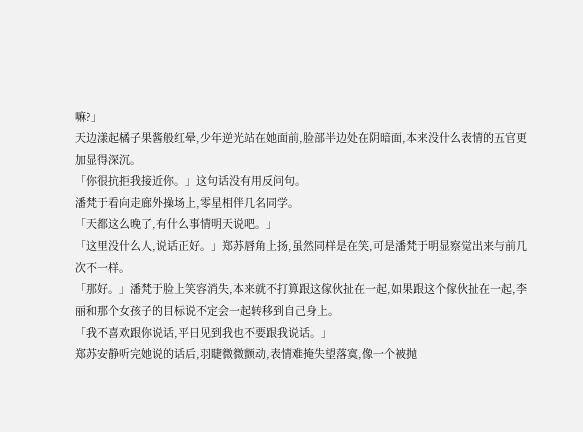嘛?」
天边漾起橘子果酱般红晕,少年逆光站在她面前,脸部半边处在阴暗面,本来没什么表情的五官更加显得深沉。
「你很抗拒我接近你。」这句话没有用反问句。
潘梵于看向走廊外操场上,零星相伴几名同学。
「天都这么晚了,有什么事情明天说吧。」
「这里没什么人,说话正好。」郑苏唇角上扬,虽然同样是在笑,可是潘梵于明显察觉出来与前几次不一样。
「那好。」潘梵于脸上笑容消失,本来就不打算跟这傢伙扯在一起,如果跟这个傢伙扯在一起,李丽和那个女孩子的目标说不定会一起转移到自己身上。
「我不喜欢跟你说话,平日见到我也不要跟我说话。」
郑苏安静听完她说的话后,羽睫微微颤动,表情难掩失望落寞,像一个被抛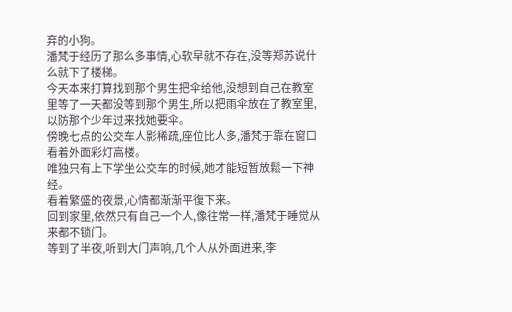弃的小狗。
潘梵于经历了那么多事情,心软早就不存在,没等郑苏说什么就下了楼梯。
今天本来打算找到那个男生把伞给他,没想到自己在教室里等了一天都没等到那个男生,所以把雨伞放在了教室里,以防那个少年过来找她要伞。
傍晚七点的公交车人影稀疏,座位比人多,潘梵于靠在窗口看着外面彩灯高楼。
唯独只有上下学坐公交车的时候,她才能短暂放鬆一下神经。
看着繁盛的夜景,心情都渐渐平復下来。
回到家里,依然只有自己一个人,像往常一样,潘梵于睡觉从来都不锁门。
等到了半夜,听到大门声响,几个人从外面进来,李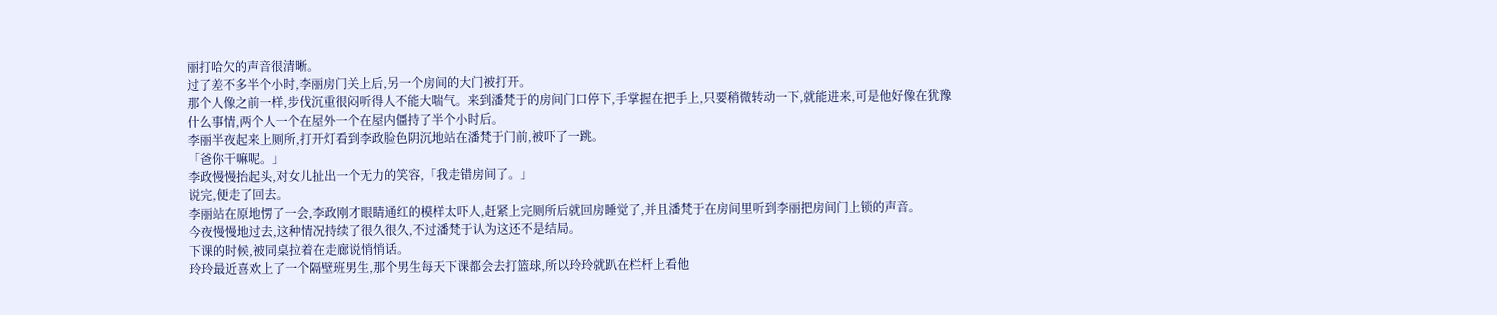丽打哈欠的声音很清晰。
过了差不多半个小时,李丽房门关上后,另一个房间的大门被打开。
那个人像之前一样,步伐沉重很闷听得人不能大喘气。来到潘梵于的房间门口停下,手掌握在把手上,只要稍微转动一下,就能进来,可是他好像在犹豫什么事情,两个人一个在屋外一个在屋内僵持了半个小时后。
李丽半夜起来上厕所,打开灯看到李政脸色阴沉地站在潘梵于门前,被吓了一跳。
「爸你干嘛呢。」
李政慢慢抬起头,对女儿扯出一个无力的笑容,「我走错房间了。」
说完,便走了回去。
李丽站在原地愣了一会,李政刚才眼睛通红的模样太吓人,赶紧上完厕所后就回房睡觉了,并且潘梵于在房间里听到李丽把房间门上锁的声音。
今夜慢慢地过去,这种情况持续了很久很久,不过潘梵于认为这还不是结局。
下课的时候,被同桌拉着在走廊说悄悄话。
玲玲最近喜欢上了一个隔壁班男生,那个男生每天下课都会去打篮球,所以玲玲就趴在栏杆上看他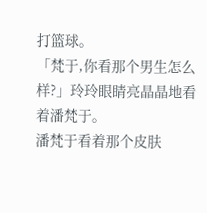打篮球。
「梵于,你看那个男生怎么样?」玲玲眼睛亮晶晶地看着潘梵于。
潘梵于看着那个皮肤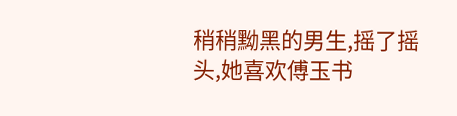稍稍黝黑的男生,摇了摇头,她喜欢傅玉书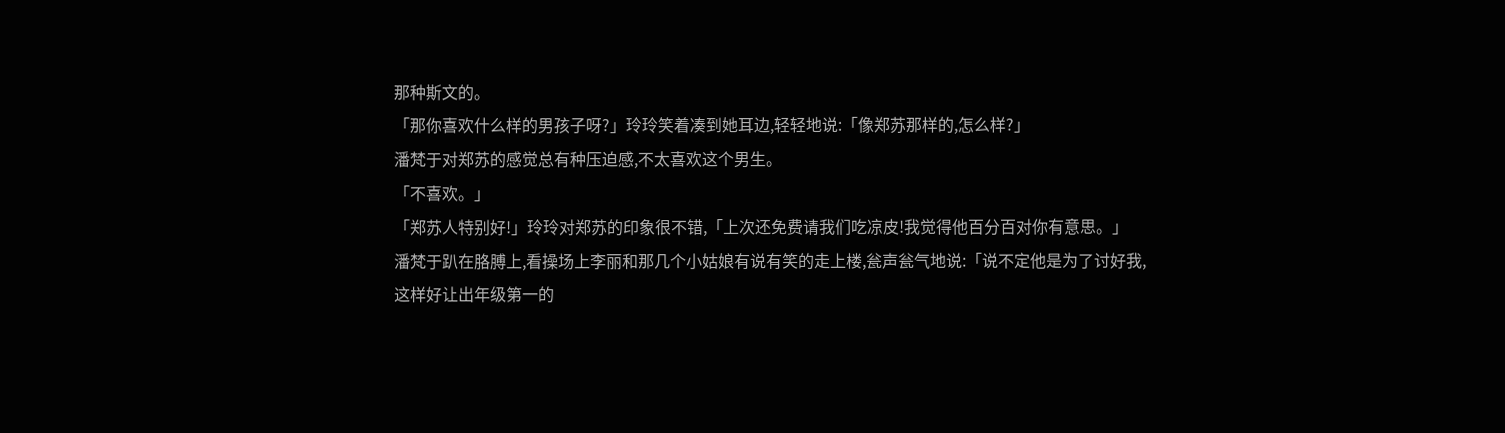那种斯文的。
「那你喜欢什么样的男孩子呀?」玲玲笑着凑到她耳边,轻轻地说:「像郑苏那样的,怎么样?」
潘梵于对郑苏的感觉总有种压迫感,不太喜欢这个男生。
「不喜欢。」
「郑苏人特别好!」玲玲对郑苏的印象很不错,「上次还免费请我们吃凉皮!我觉得他百分百对你有意思。」
潘梵于趴在胳膊上,看操场上李丽和那几个小姑娘有说有笑的走上楼,瓮声瓮气地说:「说不定他是为了讨好我,这样好让出年级第一的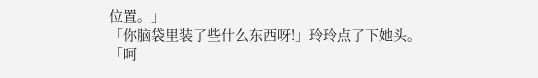位置。」
「你脑袋里装了些什么东西呀!」玲玲点了下她头。
「呵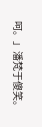呵。」潘梵于傻笑。